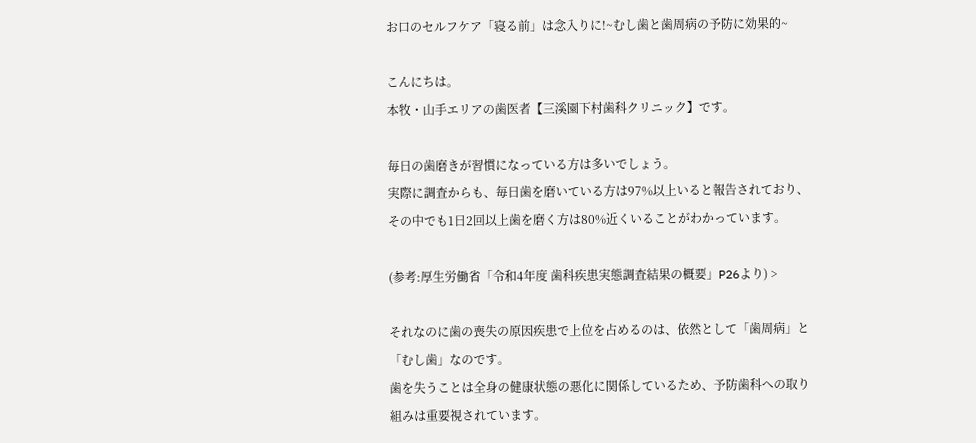お口のセルフケア「寝る前」は念入りに!~むし歯と歯周病の予防に効果的~

こんにちは。
本牧・山手エリアの歯医者【三溪園下村歯科クリニック】です。

毎日の歯磨きが習慣になっている方は多いでしょう。
実際に調査からも、毎日歯を磨いている方は97%以上いると報告されており、その中でも1日2回以上歯を磨く方は80%近くいることがわかっています。

(参考:厚生労働省「令和4年度 歯科疾患実態調査結果の概要」P26より) >

それなのに歯の喪失の原因疾患で上位を占めるのは、依然として「歯周病」と「むし歯」なのです。
歯を失うことは全身の健康状態の悪化に関係しているため、予防歯科への取り組みは重要視されています。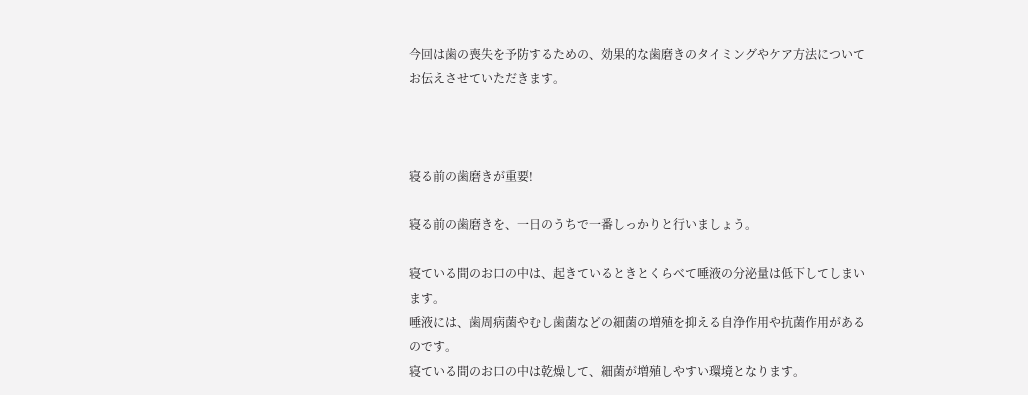今回は歯の喪失を予防するための、効果的な歯磨きのタイミングやケア方法についてお伝えさせていただきます。



寝る前の歯磨きが重要!

寝る前の歯磨きを、一日のうちで一番しっかりと行いましょう。

寝ている間のお口の中は、起きているときとくらべて唾液の分泌量は低下してしまいます。
唾液には、歯周病菌やむし歯菌などの細菌の増殖を抑える自浄作用や抗菌作用があるのです。
寝ている間のお口の中は乾燥して、細菌が増殖しやすい環境となります。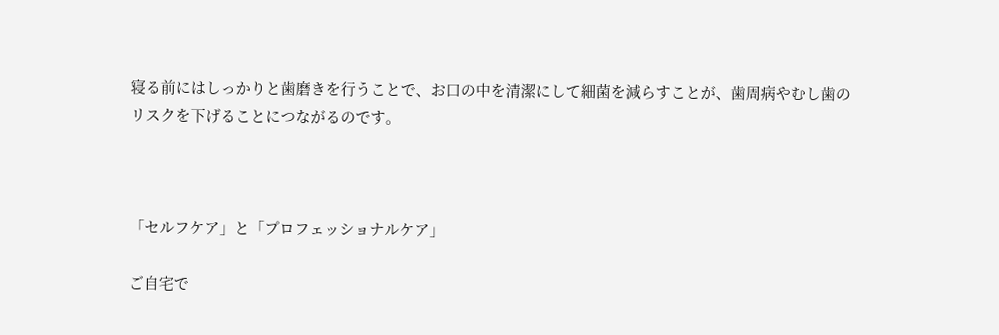寝る前にはしっかりと歯磨きを行うことで、お口の中を清潔にして細菌を減らすことが、歯周病やむし歯のリスクを下げることにつながるのです。



「セルフケア」と「プロフェッショナルケア」

ご自宅で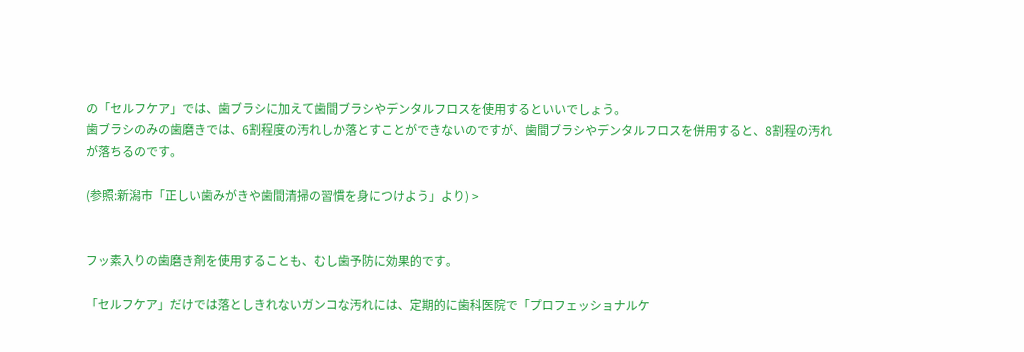の「セルフケア」では、歯ブラシに加えて歯間ブラシやデンタルフロスを使用するといいでしょう。
歯ブラシのみの歯磨きでは、6割程度の汚れしか落とすことができないのですが、歯間ブラシやデンタルフロスを併用すると、8割程の汚れが落ちるのです。

(参照:新潟市「正しい歯みがきや歯間清掃の習慣を身につけよう」より) >


フッ素入りの歯磨き剤を使用することも、むし歯予防に効果的です。

「セルフケア」だけでは落としきれないガンコな汚れには、定期的に歯科医院で「プロフェッショナルケ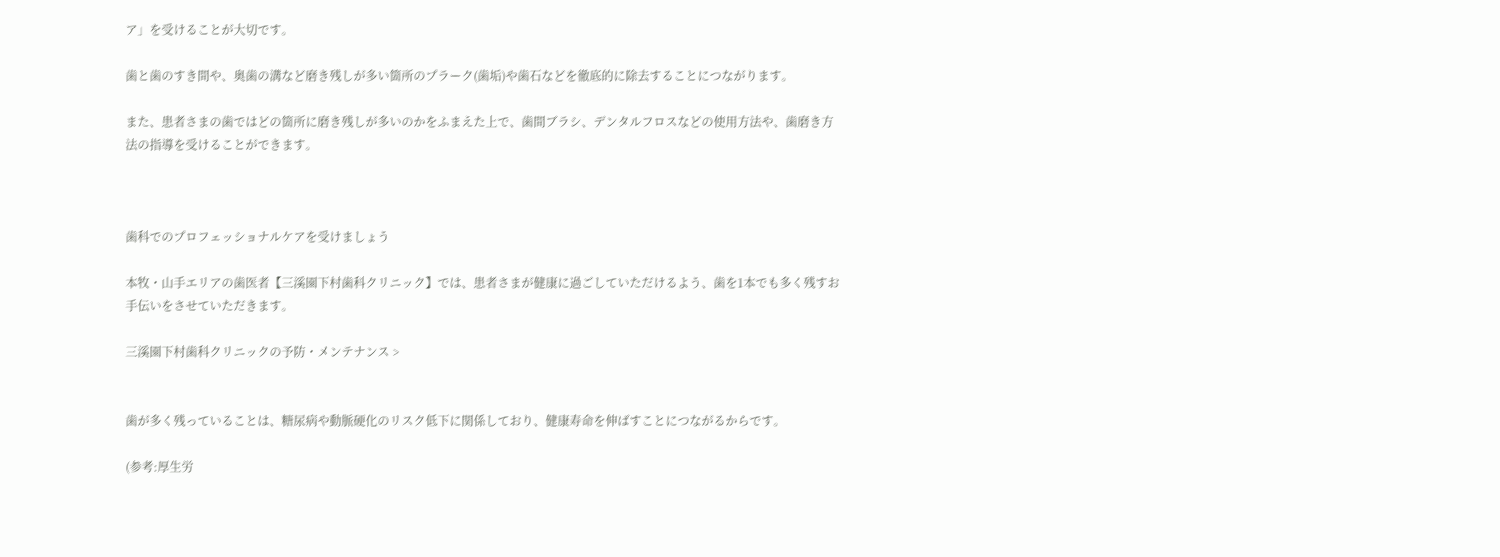ア」を受けることが大切です。

歯と歯のすき間や、奥歯の溝など磨き残しが多い箇所のプラーク(歯垢)や歯石などを徹底的に除去することにつながります。

また、患者さまの歯ではどの箇所に磨き残しが多いのかをふまえた上で、歯間ブラシ、デンタルフロスなどの使用方法や、歯磨き方法の指導を受けることができます。



歯科でのプロフェッショナルケアを受けましょう

本牧・山手エリアの歯医者【三溪園下村歯科クリニック】では、患者さまが健康に過ごしていただけるよう、歯を1本でも多く残すお手伝いをさせていただきます。

三溪園下村歯科クリニックの予防・メンテナンス >


歯が多く残っていることは、糖尿病や動脈硬化のリスク低下に関係しており、健康寿命を伸ばすことにつながるからです。

(参考:厚生労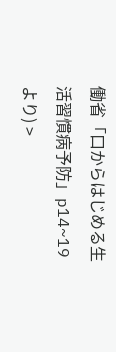働省「口からはじめる生活習慣病予防」p14~19より) >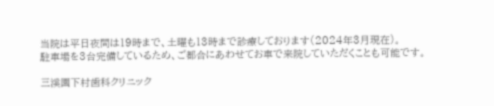当院は平日夜間は19時まで、土曜も13時まで診療しております(2024年3月現在)。
駐車場を3台完備しているため、ご都合にあわせてお車で来院していただくことも可能です。

三溪園下村歯科クリニック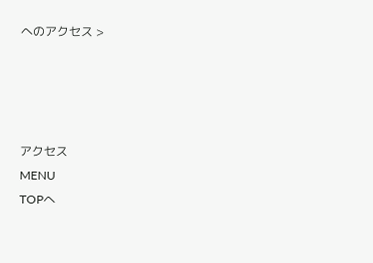へのアクセス >




アクセス
MENU
TOPへ